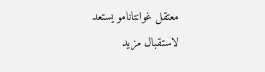معتقل غوانتانامو يستعد لاستقبال مزيد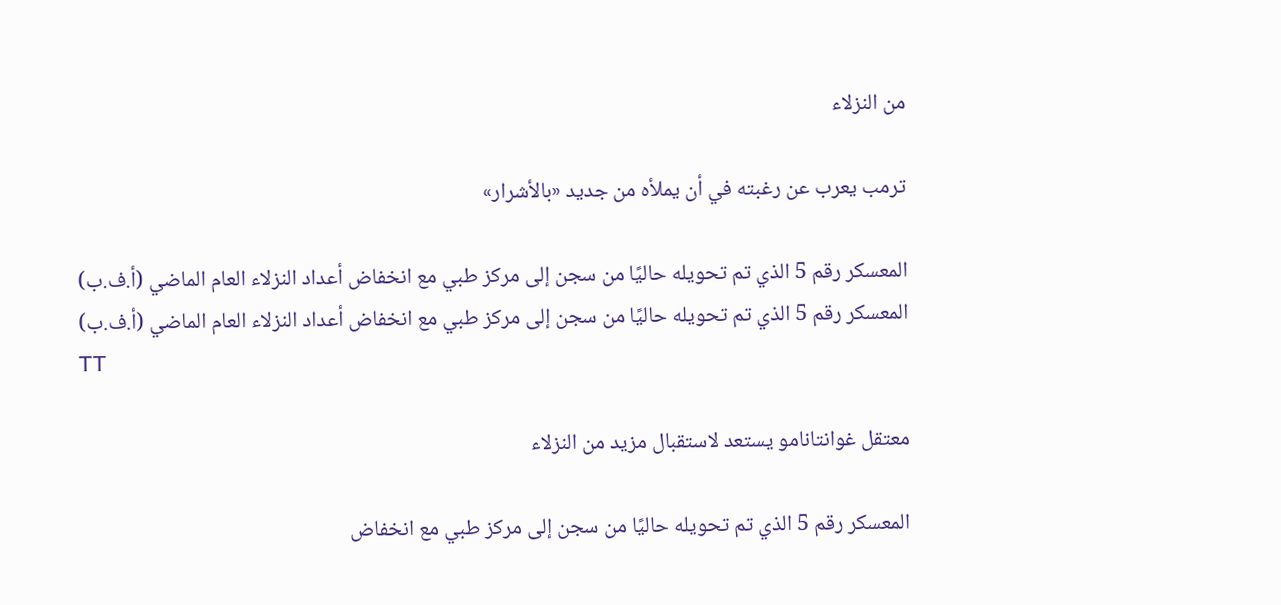من النزلاء

ترمب يعرب عن رغبته في أن يملأه من جديد «بالأشرار»

المعسكر رقم 5 الذي تم تحويله حاليًا من سجن إلى مركز طبي مع انخفاض أعداد النزلاء العام الماضي (أ.ف.ب)
المعسكر رقم 5 الذي تم تحويله حاليًا من سجن إلى مركز طبي مع انخفاض أعداد النزلاء العام الماضي (أ.ف.ب)
TT

معتقل غوانتانامو يستعد لاستقبال مزيد من النزلاء

المعسكر رقم 5 الذي تم تحويله حاليًا من سجن إلى مركز طبي مع انخفاض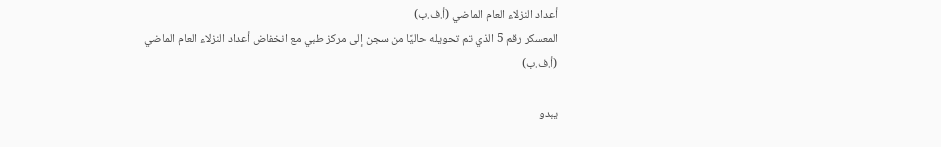أعداد النزلاء العام الماضي (أ.ف.ب)
المعسكر رقم 5 الذي تم تحويله حاليًا من سجن إلى مركز طبي مع انخفاض أعداد النزلاء العام الماضي (أ.ف.ب)

يبدو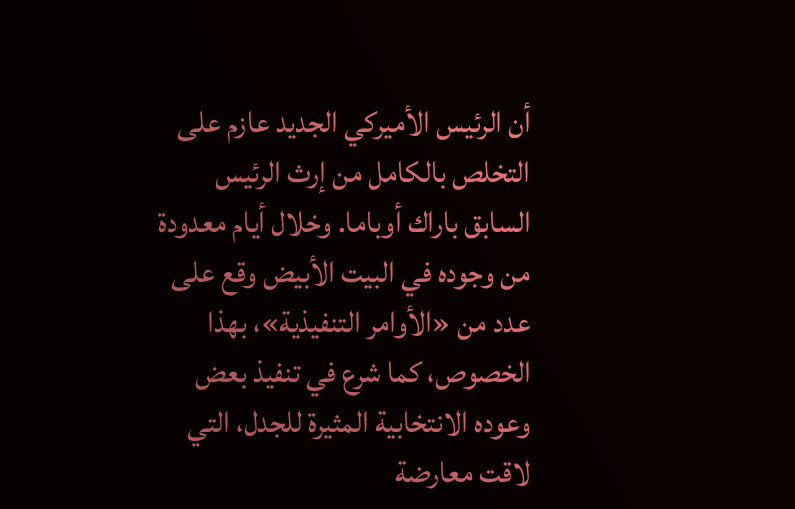أن الرئيس الأميركي الجديد عازم على التخلص بالكامل من إرث الرئيس السابق باراك أوباما. وخلال أيام معدودة من وجوده في البيت الأبيض وقع على عدد من «الأوامر التنفيذية»، بهذا الخصوص، كما شرع في تنفيذ بعض وعوده الانتخابية المثيرة للجدل، التي لاقت معارضة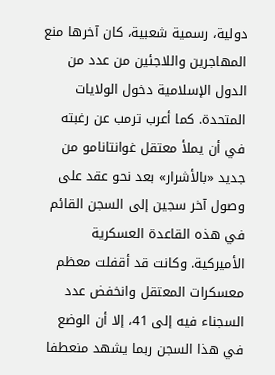دولية، رسمية شعبية، كان آخرها منع المهاجرين واللاجئين من عدد من الدول الإسلامية دخول الولايات المتحدة. كما أعرب ترمب عن رغبته في أن يملأ معتقل غوانتانامو من جديد «بالأشرار» بعد نحو عقد على وصول آخر سجين إلى السجن القائم في هذه القاعدة العسكرية الأميركية. وكانت قد أقفلت معظم معسكرات المعتقل وانخفض عدد السجناء فيه إلى 41، إلا أن الوضع في هذا السجن ربما يشهد منعطفا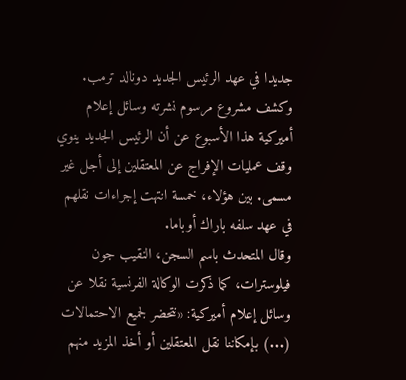جديدا في عهد الرئيس الجديد دونالد ترمب. وكشف مشروع مرسوم نشرته وسائل إعلام أميركية هذا الأسبوع عن أن الرئيس الجديد ينوي وقف عمليات الإفراج عن المعتقلين إلى أجل غير مسمى. بين هؤلاء، خمسة انتهت إجراءات نقلهم في عهد سلفه باراك أوباما.
وقال المتحدث باسم السجن، النقيب جون فيلوسترات، كما ذكرت الوكالة الفرنسية نقلا عن وسائل إعلام أميركية: «نتحضر لجميع الاحتمالات (...) بإمكاننا نقل المعتقلين أو أخذ المزيد منهم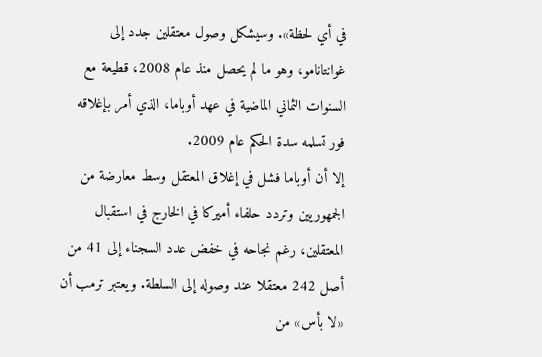في أي لحظة». وسيشكل وصول معتقلين جدد إلى غوانتانامو، وهو ما لم يحصل منذ عام 2008، قطيعة مع السنوات الثماني الماضية في عهد أوباما، الذي أمر بإغلاقه فور تسلمه سدة الحكم عام 2009.
إلا أن أوباما فشل في إغلاق المعتقل وسط معارضة من الجمهوريين وتردد حلفاء أميركا في الخارج في استقبال المعتقلين، رغم نجاحه في خفض عدد السجناء إلى 41 من أصل 242 معتقلا عند وصوله إلى السلطة. ويعتبر ترمب أن «لا بأس» من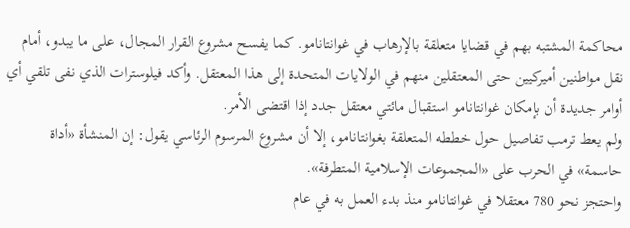محاكمة المشتبه بهم في قضايا متعلقة بالإرهاب في غوانتانامو. كما يفسح مشروع القرار المجال، على ما يبدو، أمام نقل مواطنين أميركيين حتى المعتقلين منهم في الولايات المتحدة إلى هذا المعتقل. وأكد فيلوسترات الذي نفى تلقي أي أوامر جديدة أن بإمكان غوانتانامو استقبال مائتي معتقل جدد إذا اقتضى الأمر.
ولم يعط ترمب تفاصيل حول خططه المتعلقة بغوانتانامو، إلا أن مشروع المرسوم الرئاسي يقول: إن المنشأة «أداة حاسمة» في الحرب على «المجموعات الإسلامية المتطرفة».
واحتجز نحو 780 معتقلا في غوانتانامو منذ بدء العمل به في عام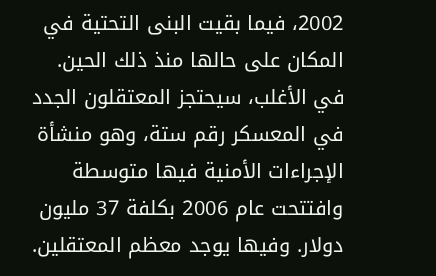2002، فيما بقيت البنى التحتية في المكان على حالها منذ ذلك الحين. في الأغلب، سيحتجز المعتقلون الجدد في المعسكر رقم ستة، وهو منشأة الإجراءات الأمنية فيها متوسطة وافتتحت عام 2006 بكلفة 37 مليون دولار. وفيها يوجد معظم المعتقلين.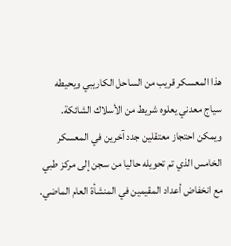هذا المعسكر قريب من الساحل الكاريبي ويحيطه سياج معدني يعلوه شريط من الأسلاك الشائكة. ويمكن احتجاز معتقلين جدد آخرين في المعسكر الخامس الذي تم تحويله حاليا من سجن إلى مركز طبي مع انخفاض أعداد المقيمين في المنشأة العام الماضي.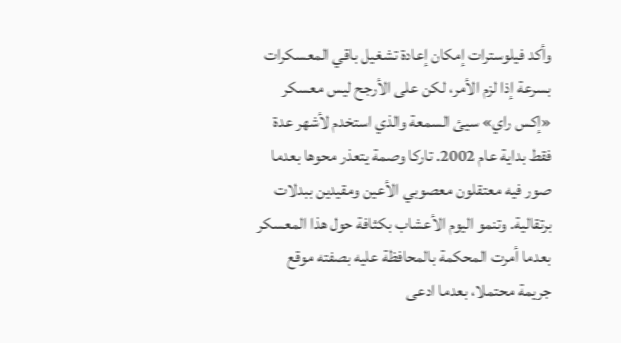وأكد فيلوسترات إمكان إعادة تشغيل باقي المعسكرات بسرعة إذا لزم الأمر، لكن على الأرجح ليس معسكر «إكس راي» سيئ السمعة والذي استخدم لأشهر عدة فقط بداية عام 2002. تاركا وصمة يتعذر محوها بعدما صور فيه معتقلون معصوبي الأعين ومقيدين ببدلات برتقالية. وتنمو اليوم الأعشاب بكثافة حول هذا المعسكر بعدما أمرت المحكمة بالمحافظة عليه بصفته موقع جريمة محتملا، بعدما ادعى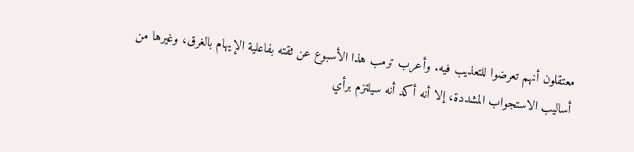معتقلون أنهم تعرضوا للتعذيب فيه. وأعرب ترمب هذا الأسبوع عن ثقته بفاعلية الإيهام بالغرق، وغيرها من أساليب الاستجواب المشددة، إلا أنه أكد أنه سيلتزم برأي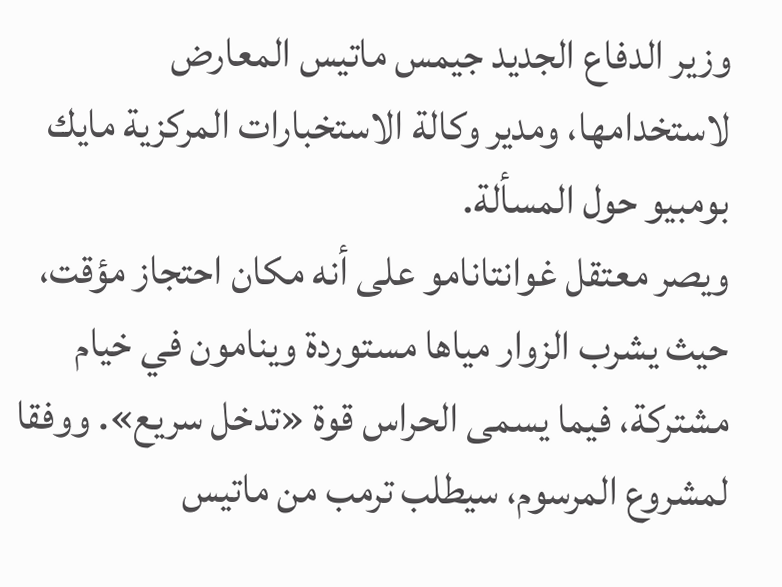وزير الدفاع الجديد جيمس ماتيس المعارض لاستخدامها، ومدير وكالة الاستخبارات المركزية مايك بومبيو حول المسألة.
ويصر معتقل غوانتانامو على أنه مكان احتجاز مؤقت، حيث يشرب الزوار مياها مستوردة وينامون في خيام مشتركة، فيما يسمى الحراس قوة «تدخل سريع». ووفقا لمشروع المرسوم، سيطلب ترمب من ماتيس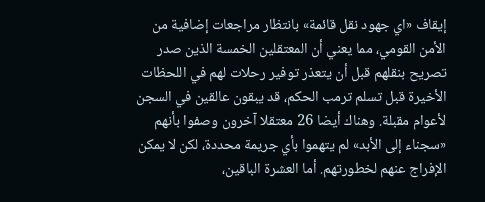إيقاف «اي جهود نقل قائمة» بانتظار مراجعات إضافية من الأمن القومي، مما يعني أن المعتقلين الخمسة الذين صدر تصريح بنقلهم قبل أن يتعذر توفير رحلات لهم في اللحظات الأخيرة قبل تسلم ترمب الحكم، قد يبقون عالقين في السجن لأعوام مقبلة. وهناك أيضا 26 معتقلا آخرون وصفوا بأنهم «سجناء إلى الأبد» لم يتهموا بأي جريمة محددة، لكن لا يمكن الإفراج عنهم لخطورتهم. أما العشرة الباقين،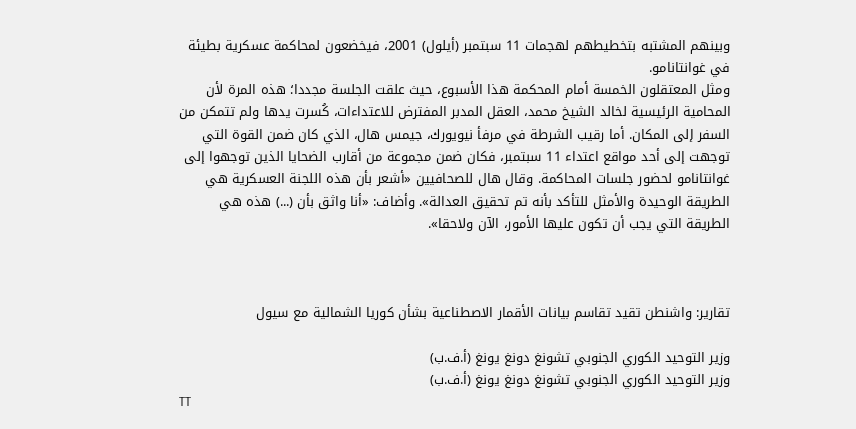وبينهم المشتبه بتخطيطهم لهجمات 11 سبتمبر (أيلول) 2001، فيخضعون لمحاكمة عسكرية بطيئة في غوانتانامو.
ومثل المعتقلون الخمسة أمام المحكمة هذا الأسبوع، حيث علقت الجلسة مجددا؛ هذه المرة لأن المحامية الرئيسية لخالد الشيخ محمد، العقل المدبر المفترض للاعتداءات، كُسرت يدها ولم تتمكن من السفر إلى المكان. أما رقيب الشرطة في مرفأ نيويورك، جيمس هال، الذي كان ضمن القوة التي توجهت إلى أحد مواقع اعتداء 11 سبتمبر، فكان ضمن مجموعة من أقارب الضحايا الذين توجهوا إلى غوانتانامو لحضور جلسات المحاكمة. وقال هال للصحافيين «أشعر بأن هذه اللجنة العسكرية هي الطريقة الوحيدة والأمثل للتأكد بأنه تم تحقيق العدالة». وأضاف: «أنا واثق بأن (...) هذه هي الطريقة التي يجب أن تكون عليها الأمور، الآن ولاحقا».



تقارير: واشنطن تقيد تقاسم بيانات الأقمار الاصطناعية بشأن كوريا الشمالية مع سيول

وزير التوحيد الكوري الجنوبي تشونغ دونغ يونغ (أ.ف.ب)
وزير التوحيد الكوري الجنوبي تشونغ دونغ يونغ (أ.ف.ب)
TT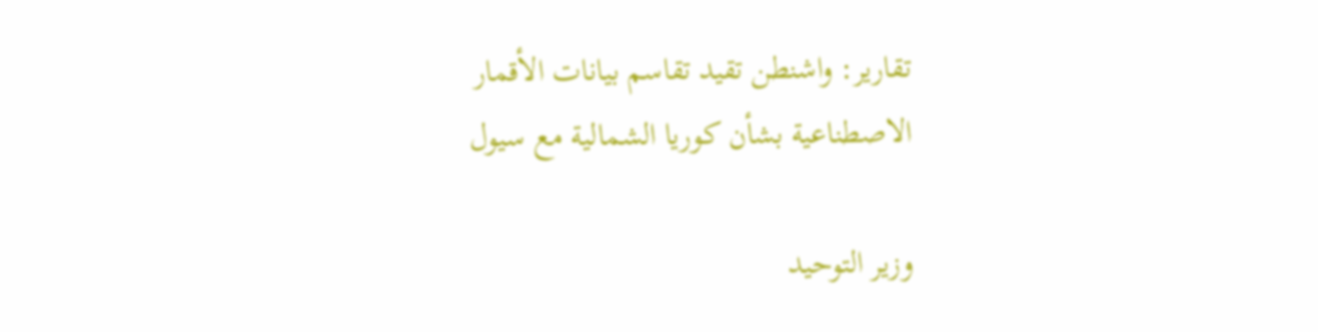تقارير: واشنطن تقيد تقاسم بيانات الأقمار الاصطناعية بشأن كوريا الشمالية مع سيول

وزير التوحيد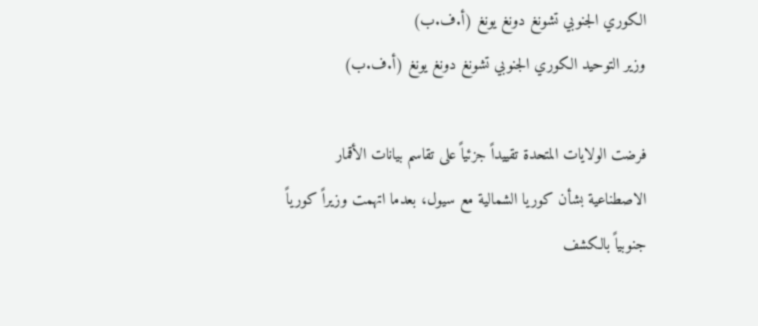الكوري الجنوبي تشونغ دونغ يونغ (أ.ف.ب)
وزير التوحيد الكوري الجنوبي تشونغ دونغ يونغ (أ.ف.ب)

فرضت الولايات المتحدة تقييداً جزئياً على تقاسم بيانات الأقمار الاصطناعية بشأن كوريا الشمالية مع سيول، بعدما اتهمت وزيراً كورياً جنوبياً بالكشف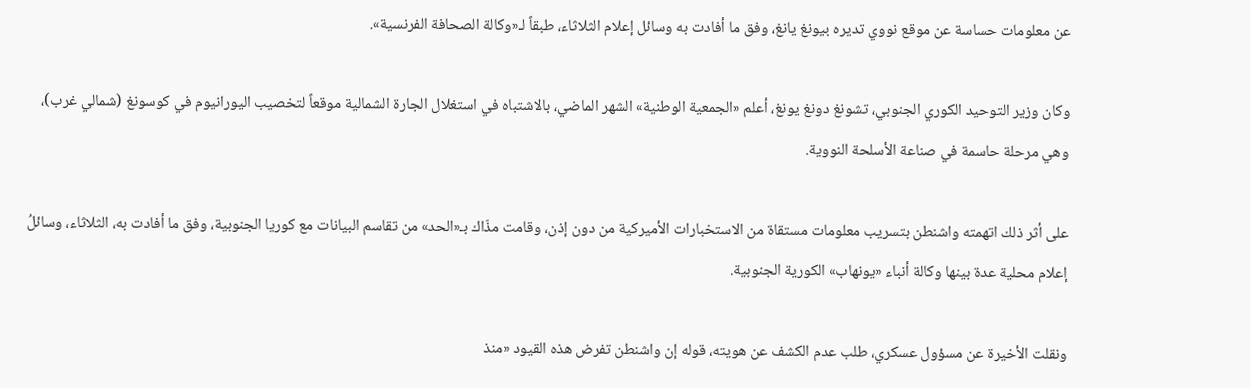عن معلومات حساسة عن موقع نووي تديره بيونغ يانغ، وفق ما أفادت به وسائل إعلام الثلاثاء، طبقاً لـ«وكالة الصحافة الفرنسية».

وكان وزير التوحيد الكوري الجنوبي، تشونغ دونغ يونغ، أعلم «الجمعية الوطنية» الشهر الماضي، بالاشتباه في استغلال الجارة الشمالية موقعاً لتخصيب اليورانيوم في كوسونغ (شمالي غرب)، وهي مرحلة حاسمة في صناعة الأسلحة النووية.

على أثر ذلك اتهمته واشنطن بتسريب معلومات مستقاة من الاستخبارات الأميركية من دون إذن، وقامت مذّاك بـ«الحد» من تقاسم البيانات مع كوريا الجنوبية، وفق ما أفادت به، الثلاثاء، وسائلُ إعلام محلية عدة بينها وكالة أنباء «يونهاب» الكورية الجنوبية.

ونقلت الأخيرة عن مسؤول عسكري، طلب عدم الكشف عن هويته، قوله إن واشنطن تفرض هذه القيود «منذ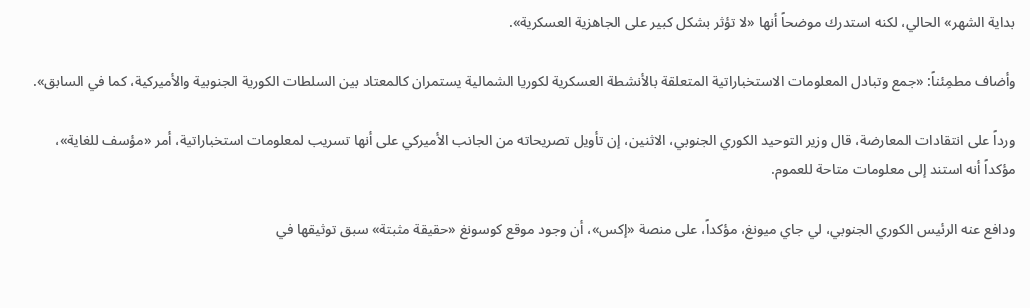بداية الشهر» الحالي، لكنه استدرك موضحاً أنها «لا تؤثر بشكل كبير على الجاهزية العسكرية».

وأضاف مطمِئناً: «جمع وتبادل المعلومات الاستخباراتية المتعلقة بالأنشطة العسكرية لكوريا الشمالية يستمران كالمعتاد بين السلطات الكورية الجنوبية والأميركية، كما في السابق».

ورداً على انتقادات المعارضة، قال وزير التوحيد الكوري الجنوبي، الاثنين، إن تأويل تصريحاته من الجانب الأميركي على أنها تسريب لمعلومات استخباراتية، أمر «مؤسف للغاية»، مؤكداً أنه استند إلى معلومات متاحة للعموم.

ودافع عنه الرئيس الكوري الجنوبي، لي جاي ميونغ، مؤكداً، على منصة «إكس»، أن وجود موقع كوسونغ «حقيقة مثبتة» سبق توثيقها في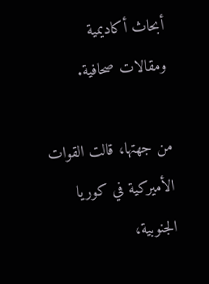أبحاث أكاديمية ومقالات صحافية.

من جهتها، قالت القوات الأميركية في كوريا الجنوبية،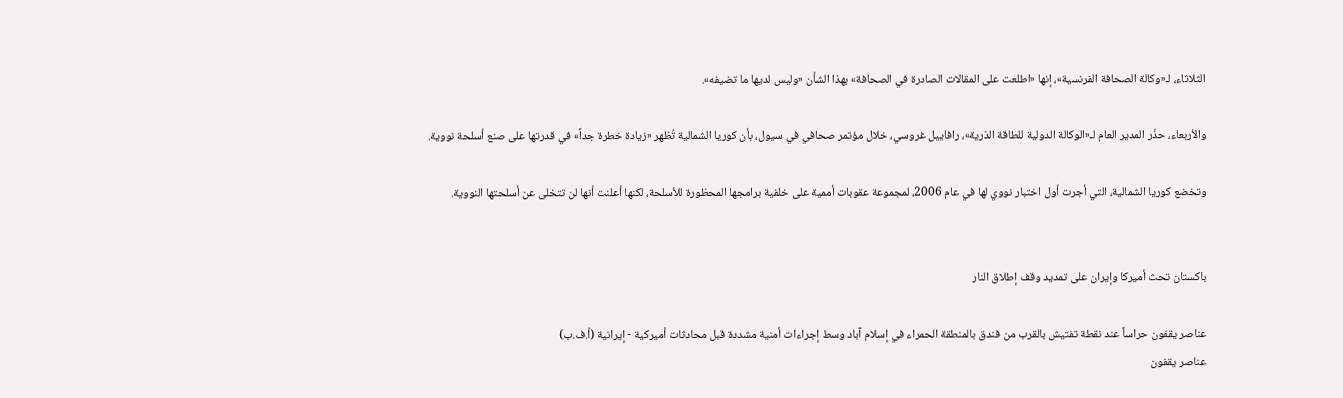الثلاثاء، لـ«وكالة الصحافة الفرنسية»، إنها «اطلعت على المقالات الصادرة في الصحافة» بهذا الشأن «وليس لديها ما تضيفه».

والأربعاء، حذّر المدير العام لـ«الوكالة الدولية للطاقة الذرية»، رافاييل غروسي، خلال مؤتمر صحافي في سيول، بأن كوريا الشمالية تُظهر «زيادة خطرة جداً» في قدرتها على صنع أسلحة نووية.

وتخضع كوريا الشمالية، التي أجرت أول اختبار نووي لها في عام 2006، لمجموعة عقوبات أممية على خلفية برامجها المحظورة للأسلحة، لكنها أعلنت أنها لن تتخلى عن أسلحتها النووية.


باكستان تحث أميركا وإيران على تمديد وقف إطلاق النار

عناصر يقفون حراساً عند نقطة تفتيش بالقرب من فندق بالمنطقة الحمراء في إسلام آباد وسط إجراءات أمنية مشددة قبل محادثات أميركية - إيرانية (أ.ف.ب)
عناصر يقفون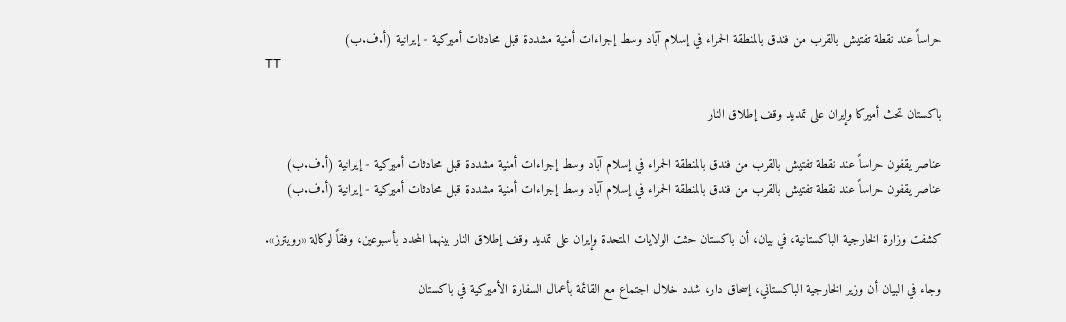حراساً عند نقطة تفتيش بالقرب من فندق بالمنطقة الحمراء في إسلام آباد وسط إجراءات أمنية مشددة قبل محادثات أميركية - إيرانية (أ.ف.ب)
TT

باكستان تحث أميركا وإيران على تمديد وقف إطلاق النار

عناصر يقفون حراساً عند نقطة تفتيش بالقرب من فندق بالمنطقة الحمراء في إسلام آباد وسط إجراءات أمنية مشددة قبل محادثات أميركية - إيرانية (أ.ف.ب)
عناصر يقفون حراساً عند نقطة تفتيش بالقرب من فندق بالمنطقة الحمراء في إسلام آباد وسط إجراءات أمنية مشددة قبل محادثات أميركية - إيرانية (أ.ف.ب)

كشفت وزارة الخارجية الباكستانية، في بيان، أن باكستان حثت الولايات المتحدة وإيران ‌على تمديد وقف ‌إطلاق النار ‌بينهما المحدد بأسبوعين، وفقاً لوكالة «رويترز».

وجاء في البيان أن وزير الخارجية الباكستاني، إسحاق دار، شدد خلال اجتماع مع ‌القائمة ‌بأعمال السفارة ‌الأميركية في ‌باكستان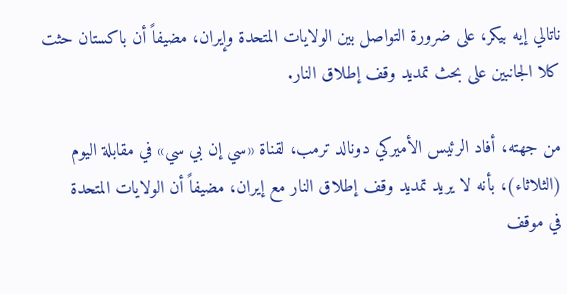ناتالي إيه بيكر، على ضرورة التواصل بين ‌الولايات المتحدة وإيران، مضيفاً أن باكستان حثت كلا الجانبين على بحث تمديد وقف إطلاق النار.

من جهته، أفاد الرئيس الأميركي دونالد ترمب، لقناة «سي إن بي سي» في مقابلة اليوم (الثلاثاء)، بأنه لا يريد تمديد وقف إطلاق النار مع إيران، مضيفاً أن ‌الولايات المتحدة في ‌موقف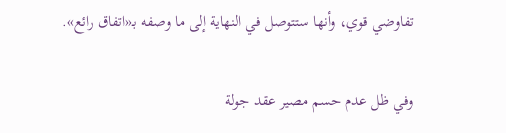تفاوضي ‌قوي، وأنها ستتوصل في النهاية إلى ما وصفه بـ«اتفاق رائع».

وفي ظل ‌عدم حسم مصير ‌عقد جولة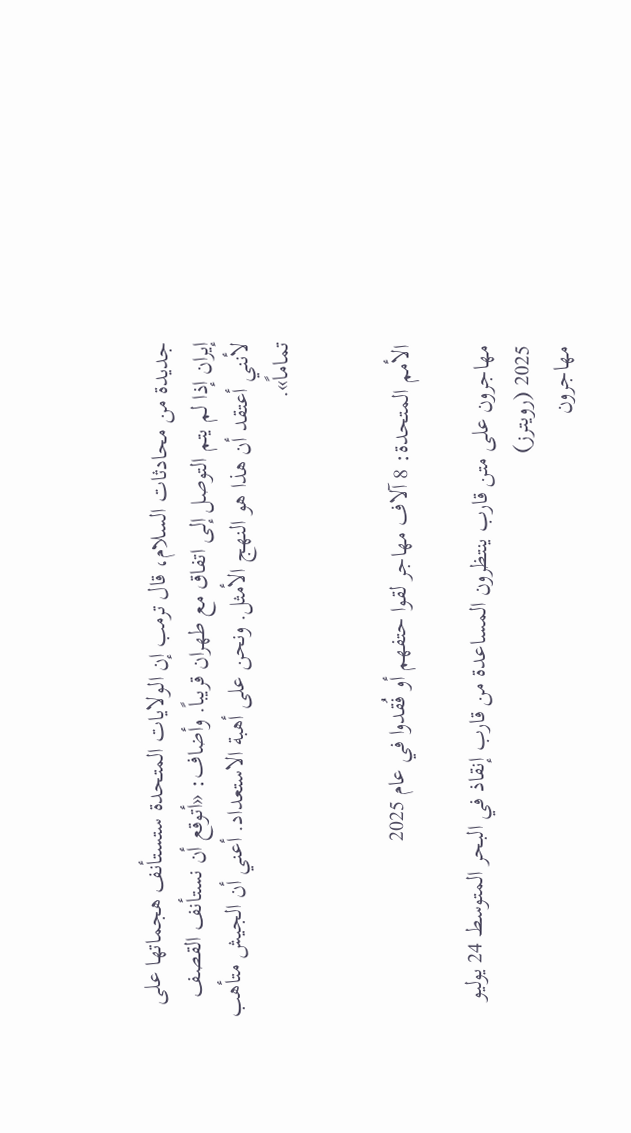جديدة من محادثات السلام، قال ترمب إن الولايات المتحدة ‌ستستأنف هجماتها على إيران إذا لم يتم التوصل إلى اتفاق مع طهران قريباً. وأضاف: «أتوقع أن نستأنف القصف لأنني أعتقد أن هذا هو النهج الأمثل. ونحن على أهبة الاستعداد. أعني أن الجيش متأهب تماماً».


الأمم المتحدة: 8 آلاف مهاجر لقوا حتفهم أو فُقدوا في عام 2025

مهاجرون على متن قارب ينتظرون المساعدة من قارب إنقاذ في البحر المتوسط 24 يوليو 2025 (رويترز)
مهاجرون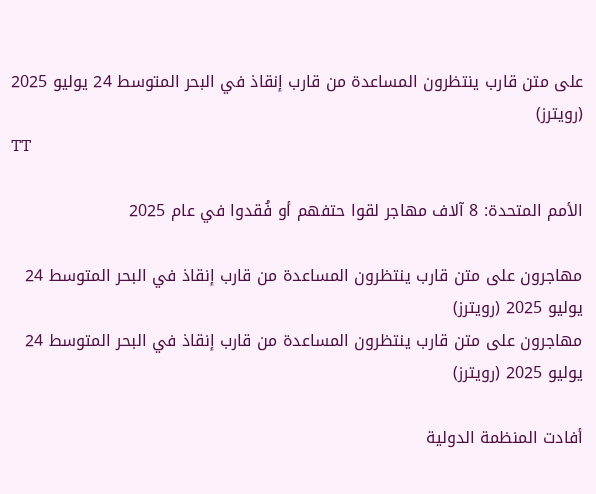على متن قارب ينتظرون المساعدة من قارب إنقاذ في البحر المتوسط 24 يوليو 2025 (رويترز)
TT

الأمم المتحدة: 8 آلاف مهاجر لقوا حتفهم أو فُقدوا في عام 2025

مهاجرون على متن قارب ينتظرون المساعدة من قارب إنقاذ في البحر المتوسط 24 يوليو 2025 (رويترز)
مهاجرون على متن قارب ينتظرون المساعدة من قارب إنقاذ في البحر المتوسط 24 يوليو 2025 (رويترز)

أفادت المنظمة الدولية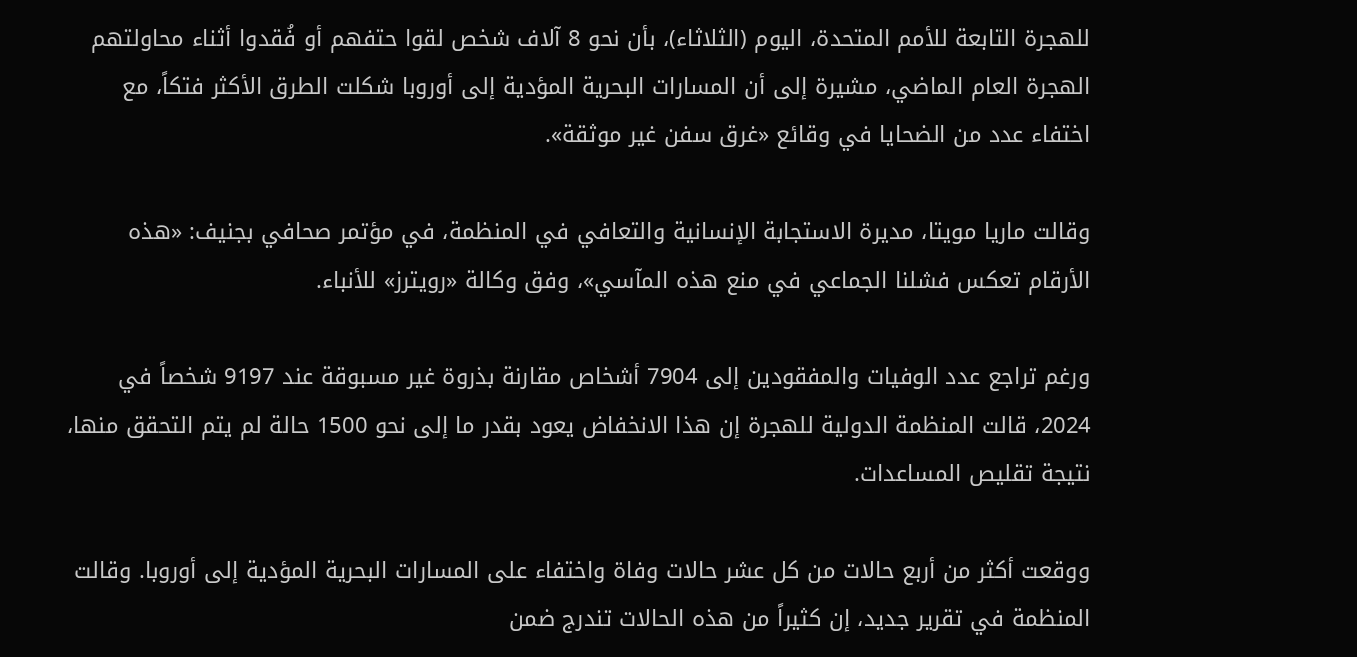للهجرة التابعة للأمم المتحدة، اليوم (الثلاثاء)، بأن نحو 8 آلاف شخص لقوا حتفهم أو فُقدوا أثناء محاولتهم الهجرة العام الماضي، مشيرة إلى أن المسارات البحرية المؤدية إلى أوروبا شكلت الطرق الأكثر فتكاً، مع اختفاء عدد من الضحايا في وقائع «غرق سفن غير موثقة».

وقالت ماريا مويتا، مديرة الاستجابة الإنسانية والتعافي في المنظمة، في مؤتمر صحافي بجنيف: «هذه الأرقام تعكس فشلنا الجماعي في منع هذه المآسي»، وفق وكالة «رويترز» للأنباء.

ورغم تراجع عدد الوفيات والمفقودين إلى 7904 أشخاص مقارنة بذروة غير مسبوقة عند 9197 شخصاً في 2024، قالت المنظمة الدولية للهجرة إن هذا الانخفاض يعود بقدر ما إلى نحو 1500 حالة لم يتم التحقق منها، نتيجة تقليص المساعدات.

ووقعت أكثر من أربع حالات من كل عشر حالات وفاة واختفاء على المسارات البحرية المؤدية إلى أوروبا. وقالت المنظمة في تقرير جديد، إن كثيراً من هذه الحالات تندرج ضمن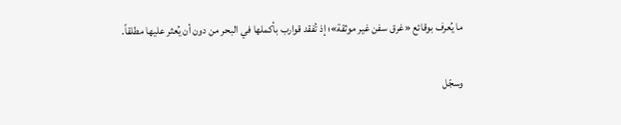ما يُعرف بوقائع «غرق سفن غير موثقة»؛ إذ تُفقد قوارب بأكملها في البحر من دون أن يُعثر عليها مطلقاً.

وسجّل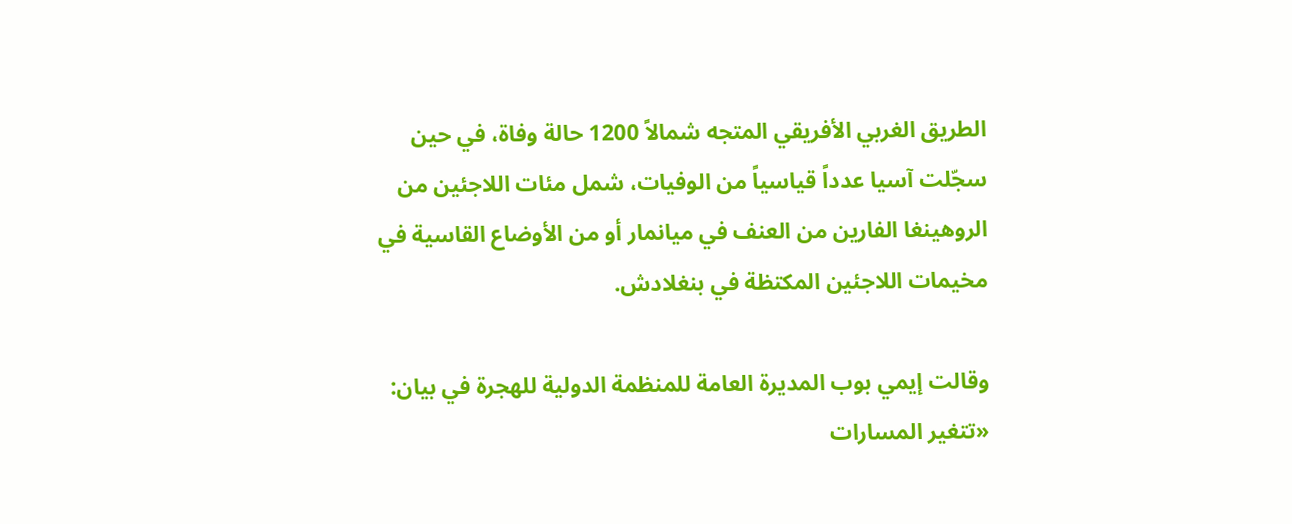الطريق الغربي الأفريقي المتجه شمالاً 1200 حالة وفاة، في حين سجّلت آسيا عدداً قياسياً من الوفيات، شمل مئات اللاجئين من الروهينغا الفارين من العنف في ميانمار أو من الأوضاع القاسية في مخيمات اللاجئين المكتظة في بنغلادش.

وقالت إيمي بوب المديرة العامة للمنظمة الدولية للهجرة في بيان: «تتغير المسارات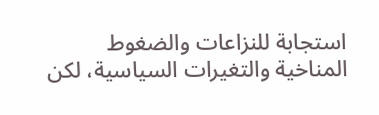استجابة للنزاعات والضغوط المناخية والتغيرات السياسية، لكن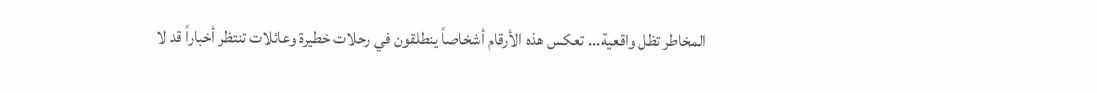المخاطر تظل واقعية... تعكس هذه الأرقام أشخاصاً ينطلقون في رحلات خطيرة وعائلات تنتظر أخباراً قد لا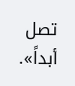تصل أبداً».